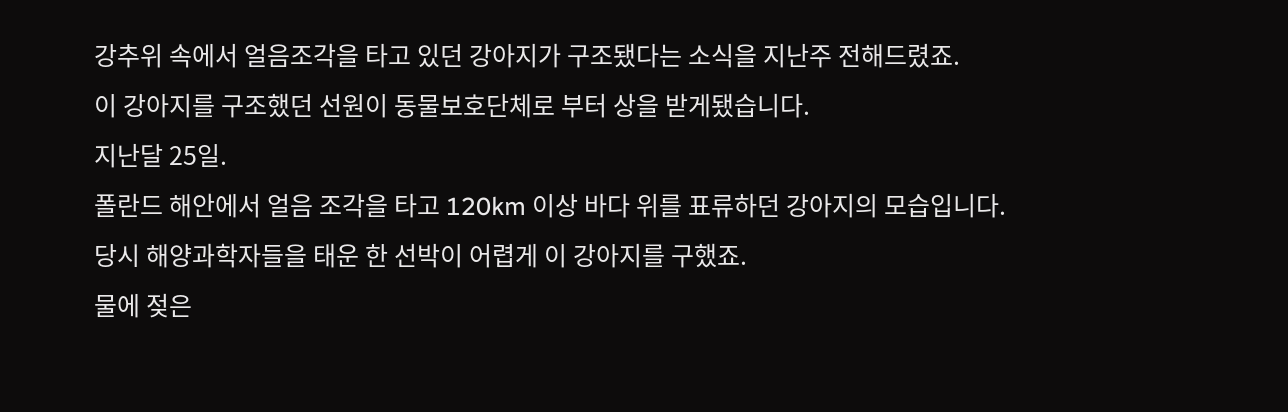강추위 속에서 얼음조각을 타고 있던 강아지가 구조됐다는 소식을 지난주 전해드렸죠.
이 강아지를 구조했던 선원이 동물보호단체로 부터 상을 받게됐습니다.
지난달 25일.
폴란드 해안에서 얼음 조각을 타고 120km 이상 바다 위를 표류하던 강아지의 모습입니다.
당시 해양과학자들을 태운 한 선박이 어렵게 이 강아지를 구했죠.
물에 젖은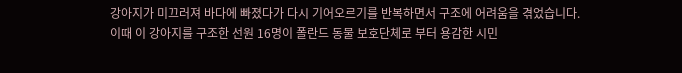강아지가 미끄러져 바다에 빠졌다가 다시 기어오르기를 반복하면서 구조에 어려움을 겪었습니다.
이때 이 강아지를 구조한 선원 16명이 폴란드 동물 보호단체로 부터 용감한 시민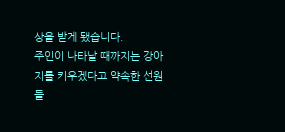상을 받게 됐습니다.
주인이 나타날 때까지는 강아지를 키우겠다고 약속한 선원들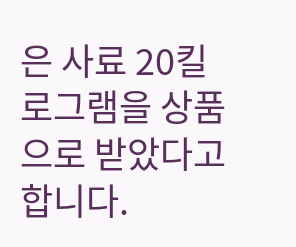은 사료 20킬로그램을 상품으로 받았다고합니다.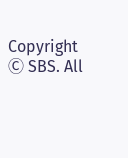Copyright Ⓒ SBS. All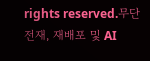rights reserved.무단 전재, 재배포 및 AI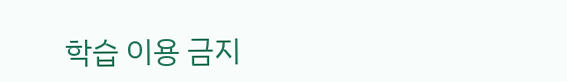학습 이용 금지